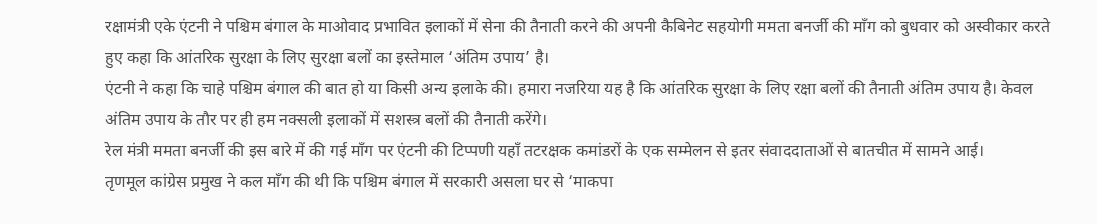रक्षामंत्री एके एंटनी ने पश्चिम बंगाल के माओवाद प्रभावित इलाकों में सेना की तैनाती करने की अपनी कैबिनेट सहयोगी ममता बनर्जी की माँग को बुधवार को अस्वीकार करते हुए कहा कि आंतरिक सुरक्षा के लिए सुरक्षा बलों का इस्तेमाल ‘अंतिम उपाय’ है।
एंटनी ने कहा कि चाहे पश्चिम बंगाल की बात हो या किसी अन्य इलाके की। हमारा नजरिया यह है कि आंतरिक सुरक्षा के लिए रक्षा बलों की तैनाती अंतिम उपाय है। केवल अंतिम उपाय के तौर पर ही हम नक्सली इलाकों में सशस्त्र बलों की तैनाती करेंगे।
रेल मंत्री ममता बनर्जी की इस बारे में की गई माँग पर एंटनी की टिप्पणी यहाँ तटरक्षक कमांडरों के एक सम्मेलन से इतर संवाददाताओं से बातचीत में सामने आई।
तृणमूल कांग्रेस प्रमुख ने कल माँग की थी कि पश्चिम बंगाल में सरकारी असला घर से ‘माकपा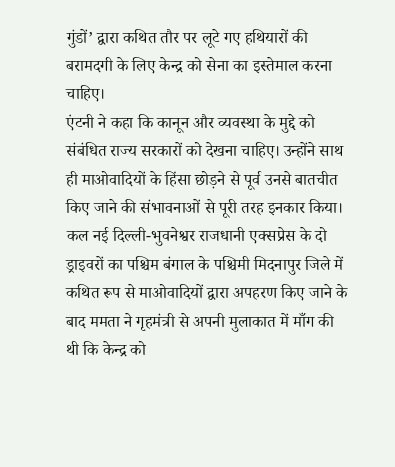गुंडों’ द्वारा कथित तौर पर लूटे गए हथियारों की बरामदगी के लिए केन्द्र को सेना का इस्तेमाल करना चाहिए।
एंटनी ने कहा कि कानून और व्यवस्था के मुद्दे को संबंधित राज्य सरकारों को देखना चाहिए। उन्होंने साथ ही माओवादियों के हिंसा छोड़ने से पूर्व उनसे बातचीत किए जाने की संभावनाओं से पूरी तरह इनकार किया।
कल नई दिल्ली-भुवनेश्वर राजधानी एक्सप्रेस के दो ड्राइवरों का पश्चिम बंगाल के पश्चिमी मिदनापुर जिले में कथित रूप से माओवादियों द्वारा अपहरण किए जाने के बाद ममता ने गृहमंत्री से अपनी मुलाकात में माँग की थी कि केन्द्र को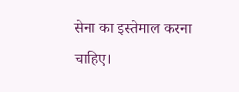सेना का इस्तेमाल करना चाहिए।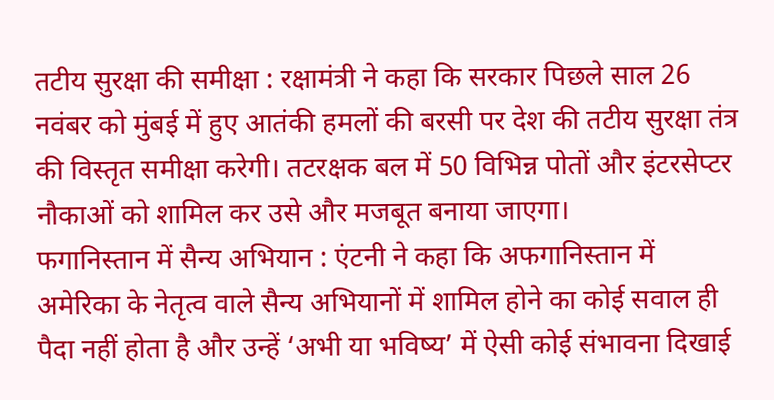तटीय सुरक्षा की समीक्षा : रक्षामंत्री ने कहा कि सरकार पिछले साल 26 नवंबर को मुंबई में हुए आतंकी हमलों की बरसी पर देश की तटीय सुरक्षा तंत्र की विस्तृत समीक्षा करेगी। तटरक्षक बल में 50 विभिन्न पोतों और इंटरसेप्टर नौकाओं को शामिल कर उसे और मजबूत बनाया जाएगा।
फगानिस्तान में सैन्य अभियान : एंटनी ने कहा कि अफगानिस्तान में अमेरिका के नेतृत्व वाले सैन्य अभियानों में शामिल होने का कोई सवाल ही पैदा नहीं होता है और उन्हें ‘अभी या भविष्य’ में ऐसी कोई संभावना दिखाई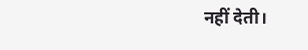नहीं देती।